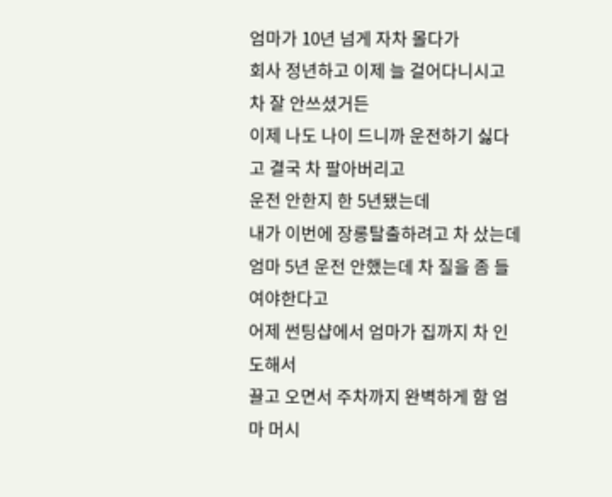엄마가 10년 넘게 자차 몰다가
회사 정년하고 이제 늘 걸어다니시고 차 잘 안쓰셨거든
이제 나도 나이 드니까 운전하기 싫다고 결국 차 팔아버리고
운전 안한지 한 5년됐는데
내가 이번에 장롱탈출하려고 차 샀는데
엄마 5년 운전 안했는데 차 질을 좀 들여야한다고
어제 썬팅샵에서 엄마가 집까지 차 인도해서
끌고 오면서 주차까지 완벽하게 함 엄마 머시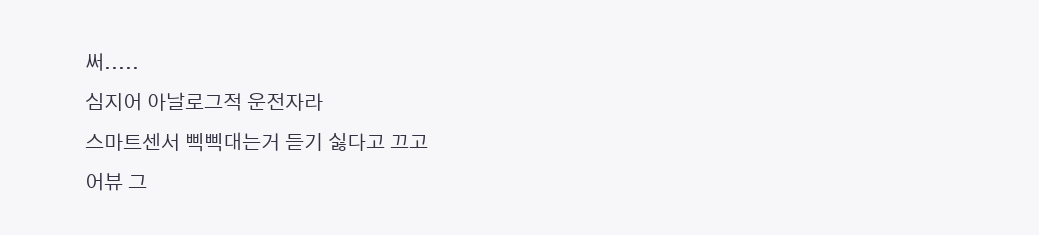써.....
심지어 아날로그적 운전자라
스마트센서 삑삑대는거 듣기 싫다고 끄고
어뷰 그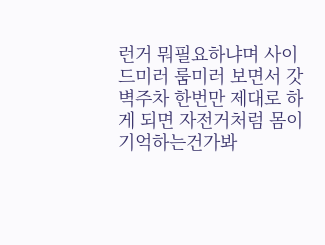런거 뭐필요하냐며 사이드미러 룸미러 보면서 갓벽주차 한번만 제대로 하게 되면 자전거처럼 몸이 기억하는건가봐